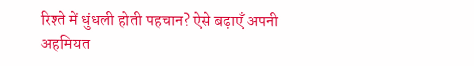रिश्ते में धुंधली होती पहचान? ऐसे बढ़ाएँ अपनी अहमियत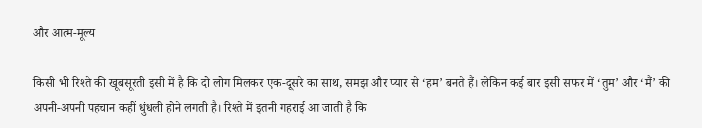और आत्म-मूल्य

किसी भी रिश्ते की खूबसूरती इसी में है कि दो लोग मिलकर एक-दूसरे का साथ, समझ और प्यार से ‘हम’ बनते हैं। लेकिन कई बार इसी सफर में ‘तुम’ और ‘मैं’ की अपनी-अपनी पहचान कहीं धुंधली होने लगती है। रिश्ते में इतनी गहराई आ जाती है कि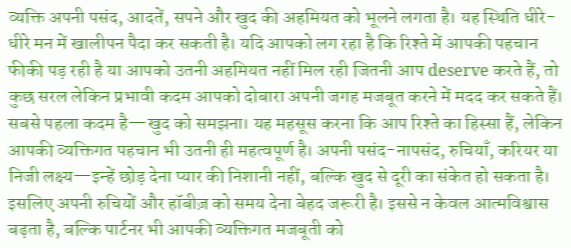व्यक्ति अपनी पसंद, आदतें, सपने और खुद की अहमियत को भूलने लगता है। यह स्थिति धीरे-धीरे मन में खालीपन पैदा कर सकती है। यदि आपको लग रहा है कि रिश्ते में आपकी पहचान फीकी पड़ रही है या आपको उतनी अहमियत नहीं मिल रही जितनी आप deserve करते हैं, तो कुछ सरल लेकिन प्रभावी कदम आपको दोबारा अपनी जगह मजबूत करने में मदद कर सकते हैं।
सबसे पहला कदम है—खुद को समझना। यह महसूस करना कि आप रिश्ते का हिस्सा हैं, लेकिन आपकी व्यक्तिगत पहचान भी उतनी ही महत्वपूर्ण है। अपनी पसंद-नापसंद, रुचियाँ, करियर या निजी लक्ष्य—इन्हें छोड़ देना प्यार की निशानी नहीं, बल्कि खुद से दूरी का संकेत हो सकता है। इसलिए अपनी रुचियों और हॉबीज़ को समय देना बेहद जरूरी है। इससे न केवल आत्मविश्वास बढ़ता है, बल्कि पार्टनर भी आपकी व्यक्तिगत मजबूती को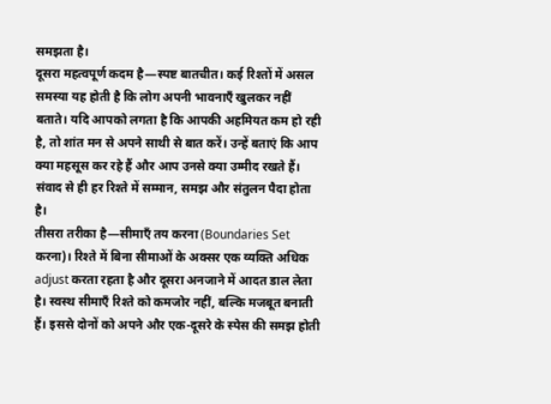समझता है।
दूसरा महत्वपूर्ण कदम है—स्पष्ट बातचीत। कई रिश्तों में असल समस्या यह होती है कि लोग अपनी भावनाएँ खुलकर नहीं बताते। यदि आपको लगता है कि आपकी अहमियत कम हो रही है, तो शांत मन से अपने साथी से बात करें। उन्हें बताएं कि आप क्या महसूस कर रहे हैं और आप उनसे क्या उम्मीद रखते हैं। संवाद से ही हर रिश्ते में सम्मान, समझ और संतुलन पैदा होता है।
तीसरा तरीका है—सीमाएँ तय करना (Boundaries Set करना)। रिश्ते में बिना सीमाओं के अक्सर एक व्यक्ति अधिक adjust करता रहता है और दूसरा अनजाने में आदत डाल लेता है। स्वस्थ सीमाएँ रिश्ते को कमजोर नहीं, बल्कि मजबूत बनाती हैं। इससे दोनों को अपने और एक-दूसरे के स्पेस की समझ होती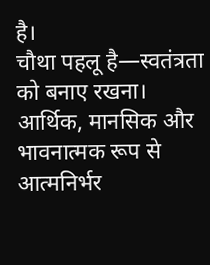है।
चौथा पहलू है—स्वतंत्रता को बनाए रखना। आर्थिक, मानसिक और भावनात्मक रूप से आत्मनिर्भर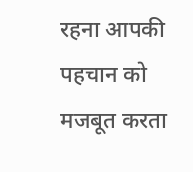रहना आपकी पहचान को मजबूत करता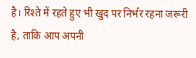है। रिश्ते में रहते हुए भी खुद पर निर्भर रहना जरूरी है, ताकि आप अपनी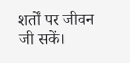शर्तों पर जीवन जी सकें।